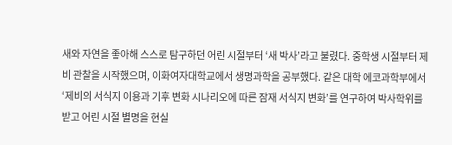새와 자연을 좋아해 스스로 탐구하던 어린 시절부터 ‘새 박사’라고 불렸다. 중학생 시절부터 제비 관찰을 시작했으며, 이화여자대학교에서 생명과학을 공부했다. 같은 대학 에코과학부에서 ‘제비의 서식지 이용과 기후 변화 시나리오에 따른 잠재 서식지 변화’를 연구하여 박사학위를 받고 어린 시절 별명을 현실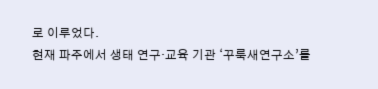로 이루었다.
현재 파주에서 생태 연구·교육 기관 ‘꾸룩새연구소’를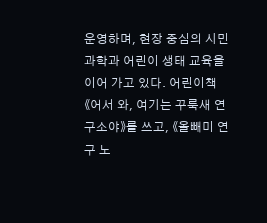운영하며, 현장 중심의 시민 과학과 어린이 생태 교육을 이어 가고 있다. 어린이책 《어서 와, 여기는 꾸룩새 연구소야》를 쓰고, 《올빼미 연구 노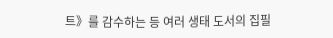트》를 감수하는 등 여러 생태 도서의 집필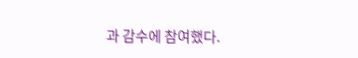과 감수에 참여했다.